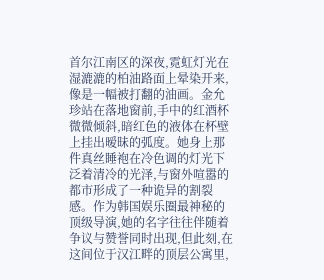首尔江南区的深夜,霓虹灯光在湿漉漉的柏油路面上晕染开来,像是一幅被打翻的油画。金允珍站在落地窗前,手中的红酒杯微微倾斜,暗红色的液体在杯壁上挂出暧昧的弧度。她身上那件真丝睡袍在冷色调的灯光下泛着清冷的光泽,与窗外喧嚣的都市形成了一种诡异的割裂感。作为韩国娱乐圈最神秘的顶级导演,她的名字往往伴随着争议与赞誉同时出现,但此刻,在这间位于汉江畔的顶层公寓里,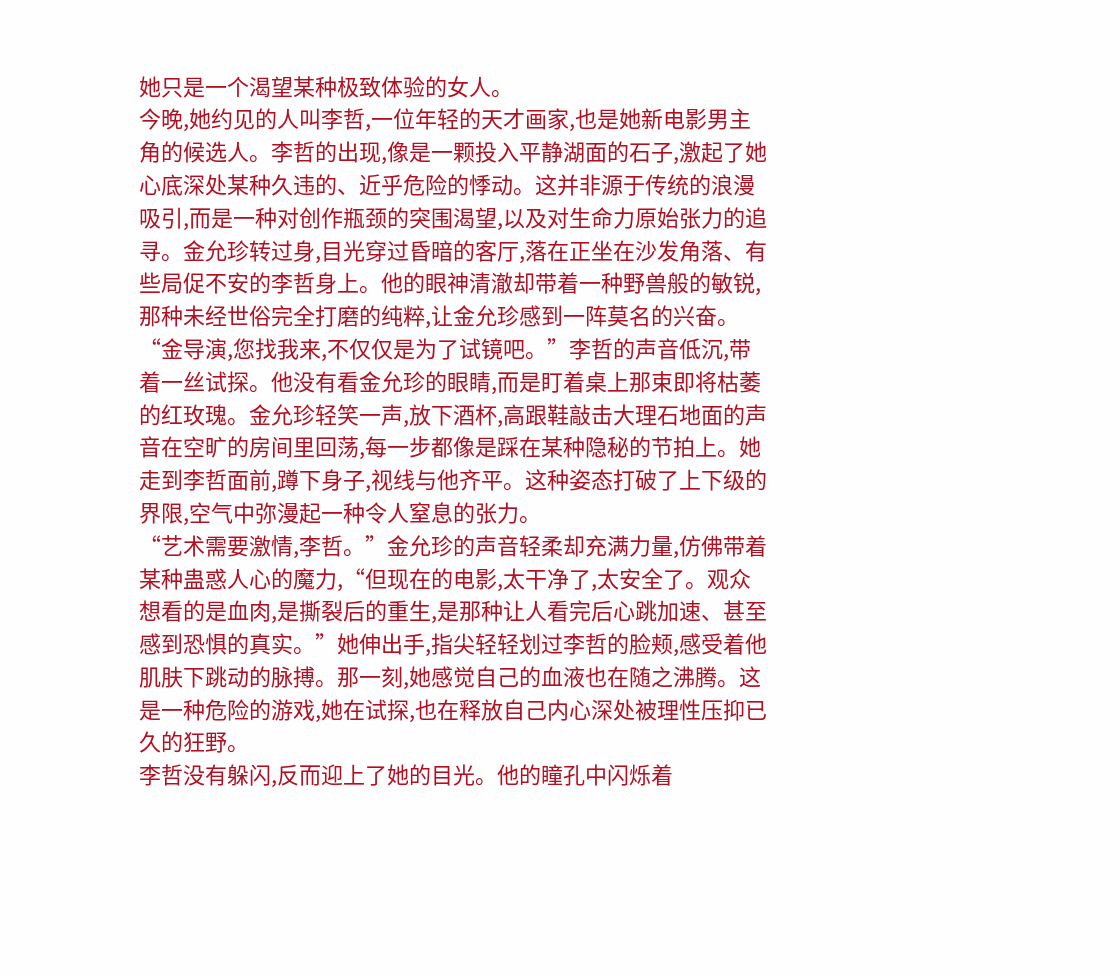她只是一个渴望某种极致体验的女人。
今晚,她约见的人叫李哲,一位年轻的天才画家,也是她新电影男主角的候选人。李哲的出现,像是一颗投入平静湖面的石子,激起了她心底深处某种久违的、近乎危险的悸动。这并非源于传统的浪漫吸引,而是一种对创作瓶颈的突围渴望,以及对生命力原始张力的追寻。金允珍转过身,目光穿过昏暗的客厅,落在正坐在沙发角落、有些局促不安的李哲身上。他的眼神清澈却带着一种野兽般的敏锐,那种未经世俗完全打磨的纯粹,让金允珍感到一阵莫名的兴奋。
“金导演,您找我来,不仅仅是为了试镜吧。”李哲的声音低沉,带着一丝试探。他没有看金允珍的眼睛,而是盯着桌上那束即将枯萎的红玫瑰。金允珍轻笑一声,放下酒杯,高跟鞋敲击大理石地面的声音在空旷的房间里回荡,每一步都像是踩在某种隐秘的节拍上。她走到李哲面前,蹲下身子,视线与他齐平。这种姿态打破了上下级的界限,空气中弥漫起一种令人窒息的张力。
“艺术需要激情,李哲。”金允珍的声音轻柔却充满力量,仿佛带着某种蛊惑人心的魔力,“但现在的电影,太干净了,太安全了。观众想看的是血肉,是撕裂后的重生,是那种让人看完后心跳加速、甚至感到恐惧的真实。”她伸出手,指尖轻轻划过李哲的脸颊,感受着他肌肤下跳动的脉搏。那一刻,她感觉自己的血液也在随之沸腾。这是一种危险的游戏,她在试探,也在释放自己内心深处被理性压抑已久的狂野。
李哲没有躲闪,反而迎上了她的目光。他的瞳孔中闪烁着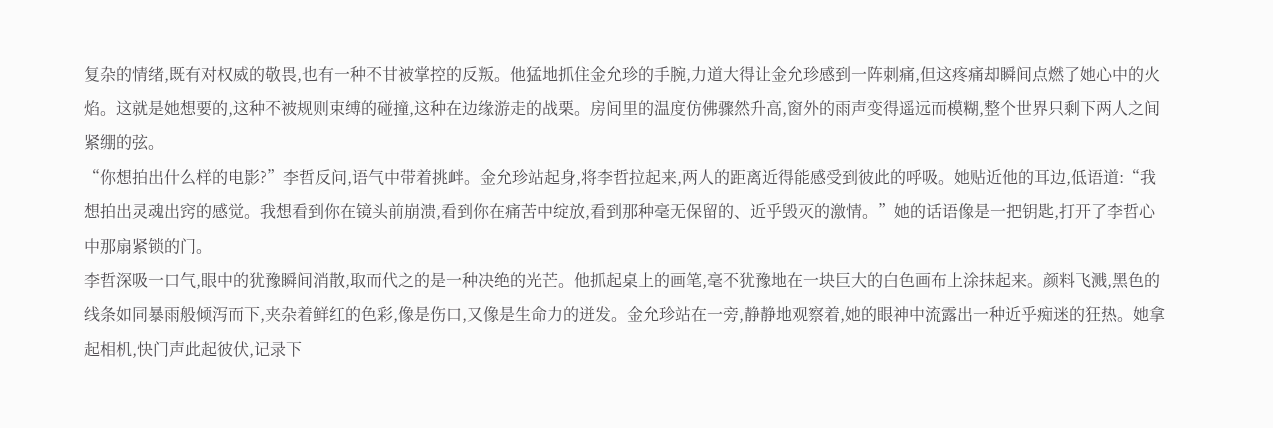复杂的情绪,既有对权威的敬畏,也有一种不甘被掌控的反叛。他猛地抓住金允珍的手腕,力道大得让金允珍感到一阵刺痛,但这疼痛却瞬间点燃了她心中的火焰。这就是她想要的,这种不被规则束缚的碰撞,这种在边缘游走的战栗。房间里的温度仿佛骤然升高,窗外的雨声变得遥远而模糊,整个世界只剩下两人之间紧绷的弦。
“你想拍出什么样的电影?”李哲反问,语气中带着挑衅。金允珍站起身,将李哲拉起来,两人的距离近得能感受到彼此的呼吸。她贴近他的耳边,低语道:“我想拍出灵魂出窍的感觉。我想看到你在镜头前崩溃,看到你在痛苦中绽放,看到那种毫无保留的、近乎毁灭的激情。”她的话语像是一把钥匙,打开了李哲心中那扇紧锁的门。
李哲深吸一口气,眼中的犹豫瞬间消散,取而代之的是一种决绝的光芒。他抓起桌上的画笔,毫不犹豫地在一块巨大的白色画布上涂抹起来。颜料飞溅,黑色的线条如同暴雨般倾泻而下,夹杂着鲜红的色彩,像是伤口,又像是生命力的迸发。金允珍站在一旁,静静地观察着,她的眼神中流露出一种近乎痴迷的狂热。她拿起相机,快门声此起彼伏,记录下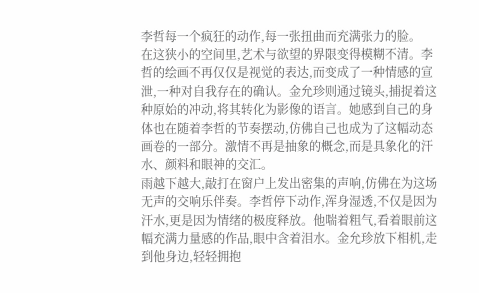李哲每一个疯狂的动作,每一张扭曲而充满张力的脸。
在这狭小的空间里,艺术与欲望的界限变得模糊不清。李哲的绘画不再仅仅是视觉的表达,而变成了一种情感的宣泄,一种对自我存在的确认。金允珍则通过镜头,捕捉着这种原始的冲动,将其转化为影像的语言。她感到自己的身体也在随着李哲的节奏摆动,仿佛自己也成为了这幅动态画卷的一部分。激情不再是抽象的概念,而是具象化的汗水、颜料和眼神的交汇。
雨越下越大,敲打在窗户上发出密集的声响,仿佛在为这场无声的交响乐伴奏。李哲停下动作,浑身湿透,不仅是因为汗水,更是因为情绪的极度释放。他喘着粗气,看着眼前这幅充满力量感的作品,眼中含着泪水。金允珍放下相机,走到他身边,轻轻拥抱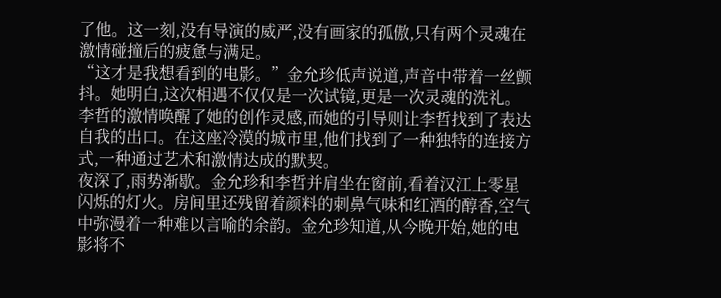了他。这一刻,没有导演的威严,没有画家的孤傲,只有两个灵魂在激情碰撞后的疲惫与满足。
“这才是我想看到的电影。”金允珍低声说道,声音中带着一丝颤抖。她明白,这次相遇不仅仅是一次试镜,更是一次灵魂的洗礼。李哲的激情唤醒了她的创作灵感,而她的引导则让李哲找到了表达自我的出口。在这座冷漠的城市里,他们找到了一种独特的连接方式,一种通过艺术和激情达成的默契。
夜深了,雨势渐歇。金允珍和李哲并肩坐在窗前,看着汉江上零星闪烁的灯火。房间里还残留着颜料的刺鼻气味和红酒的醇香,空气中弥漫着一种难以言喻的余韵。金允珍知道,从今晚开始,她的电影将不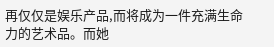再仅仅是娱乐产品,而将成为一件充满生命力的艺术品。而她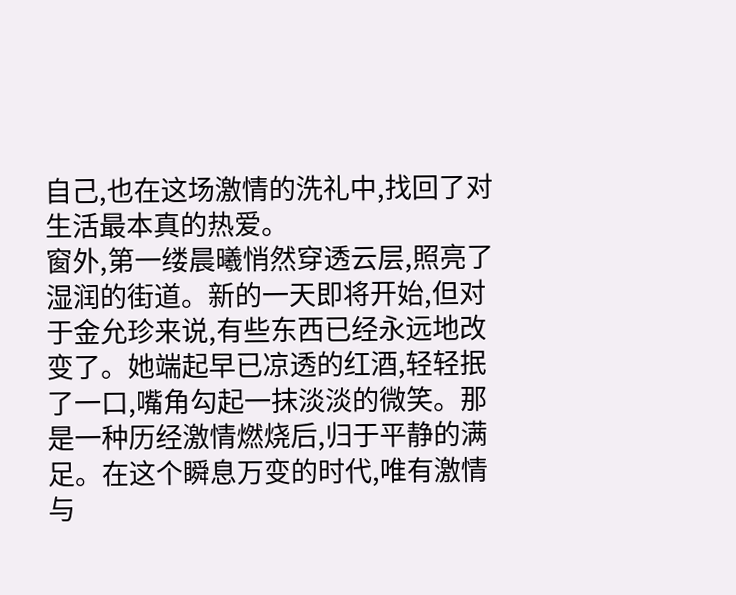自己,也在这场激情的洗礼中,找回了对生活最本真的热爱。
窗外,第一缕晨曦悄然穿透云层,照亮了湿润的街道。新的一天即将开始,但对于金允珍来说,有些东西已经永远地改变了。她端起早已凉透的红酒,轻轻抿了一口,嘴角勾起一抹淡淡的微笑。那是一种历经激情燃烧后,归于平静的满足。在这个瞬息万变的时代,唯有激情与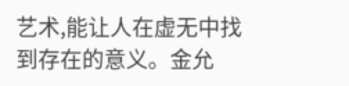艺术,能让人在虚无中找到存在的意义。金允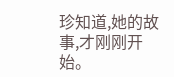珍知道,她的故事,才刚刚开始。